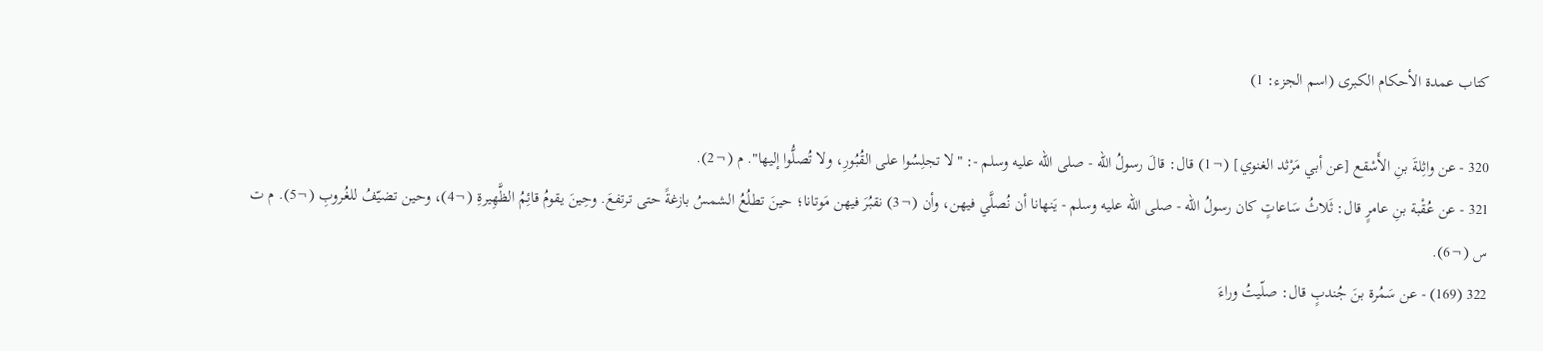كتاب عمدة الأحكام الكبرى (اسم الجزء: 1)

320 - عن واثِلةَ بنِ الأَسْقع [عن أبي مَرْثد الغنوي] (¬1) قال: قالَ رسولُ الله - صلى الله عليه وسلم -: "لا تجلِسُوا على القُبُورِ، ولا تُصلُّوا إليها". م (¬2).
321 - عن عُقْبة بنِ عامرٍ قال: ثَلاثُ سَاعاتٍ كان رسولُ الله - صلى الله عليه وسلم - يَنهانا أن نُصلَّي فيهن، وأن (¬3) نقبُرَ فيهن مَوتانا؛ حينَ تطلُعُ الشمسُ بازغةً حتى ترتفعَ. وحِينَ يقومُ قائِمُ الظَّهِيرةِ (¬4)، وحين تضيّفُ للغُروبِ (¬5). م ت س (¬6).
322 (169) - عن سَمُرة بنَ جُندبٍ قال: صلّيتُ وراءَ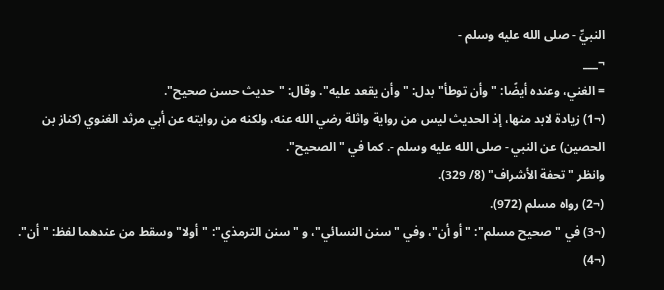النبيِّ - صلى الله عليه وسلم -
¬___
= الغني، وعنده أيضًا: "وأن توطأ" بدل: "وأن يقعد عليه". وقال: "حديث حسن صحيح".
(¬1) زيادة لابد منها، إذ الحديث ليس من رواية واثلة رضي الله عنه، ولكنه من روايته عن أبي مرثد الغنوي (كناز بن الحصين) عن النبي - صلى الله عليه وسلم -. كما في "الصحيح".
وانظر "تحفة الأشراف" (8/ 329).
(¬2) رواه مسلم (972).
(¬3) في "صحيح مسلم": "أو أن"، وفي "سنن النسائي"، و "سنن الترمذي": "أولا" وسقط من عندهما لفظ: "أن".
(¬4)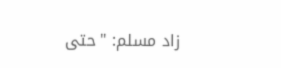زاد مسلم: "حتى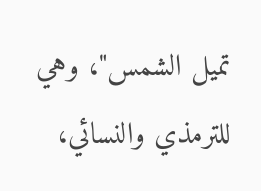تميل الشمس"، وهي للترمذي والنسائي،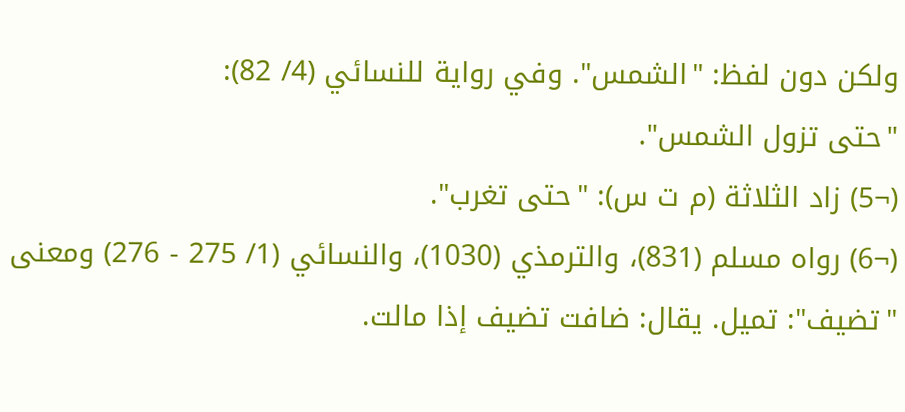ولكن دون لفظ: "الشمس". وفي رواية للنسائي (4/ 82):
"حتى تزول الشمس".
(¬5) زاد الثلاثة (م ت س): "حتى تغرب".
(¬6) رواه مسلم (831)، والترمذي (1030)، والنسائي (1/ 275 - 276) ومعنى "تضيف": تميل. يقال: ضافت تضيف إذا مالت.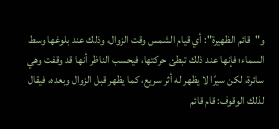و"قائم الظهيرة": أي قيام الشمس وقت الزوال، وذلك عند بلوغها وسط السماء؛ فإنها عند ذلك تبطئ حركتها، فيحسب الناظر أنها قد وقفت وهي سائرة، لكن سيرًا لا يظهر له أثر سريع، كما يظهر قبل الزوال وبعده، فيقال لذلك الوقوف: قام قائم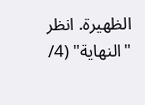الظهيرة. انظر "النهاية" (4/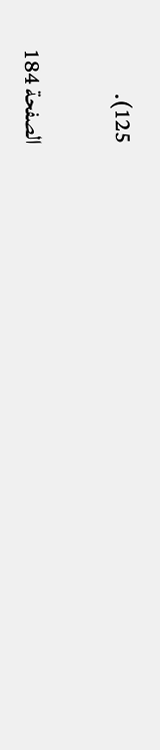125).

الصفحة 184